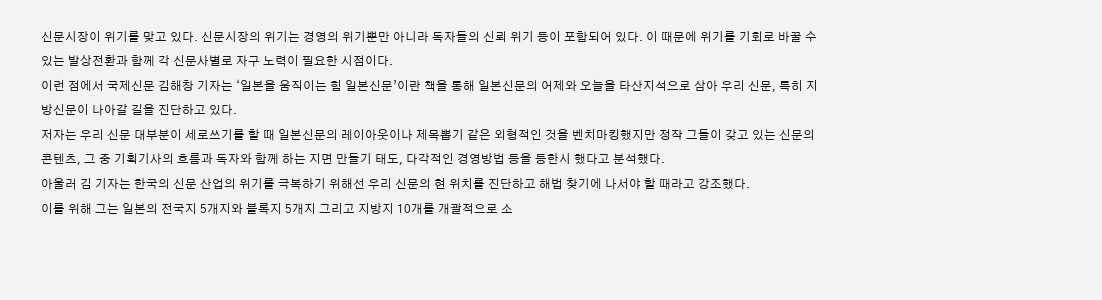신문시장이 위기를 맞고 있다. 신문시장의 위기는 경영의 위기뿐만 아니라 독자들의 신뢰 위기 등이 포함되어 있다. 이 때문에 위기를 기회로 바꿀 수 있는 발상전환과 함께 각 신문사별로 자구 노력이 필요한 시점이다.
이런 점에서 국제신문 김해창 기자는 ‘일본을 움직이는 힘 일본신문’이란 책을 통해 일본신문의 어제와 오늘을 타산지석으로 삼아 우리 신문, 특히 지방신문이 나아갈 길을 진단하고 있다.
저자는 우리 신문 대부분이 세로쓰기를 할 때 일본신문의 레이아웃이나 제목뽑기 같은 외형적인 것을 벤치마킹했지만 정작 그들이 갖고 있는 신문의 콘텐츠, 그 중 기획기사의 흐름과 독자와 함께 하는 지면 만들기 태도, 다각적인 경영방법 등을 등한시 했다고 분석했다.
아울러 김 기자는 한국의 신문 산업의 위기를 극복하기 위해선 우리 신문의 현 위치를 진단하고 해법 찾기에 나서야 할 때라고 강조했다.
이를 위해 그는 일본의 전국지 5개지와 블록지 5개지 그리고 지방지 10개를 개괄적으로 소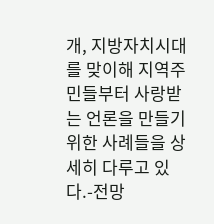개, 지방자치시대를 맞이해 지역주민들부터 사랑받는 언론을 만들기 위한 사례들을 상세히 다루고 있다.-전망